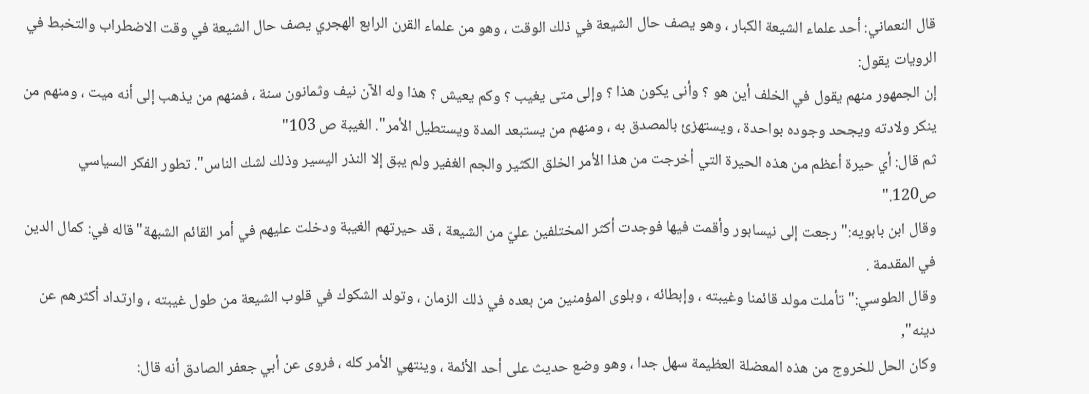قال النعماني: أحد علماء الشيعة الكبار ، وهو يصف حال الشيعة في ذلك الوقت ، وهو من علماء القرن الرابع الهجري يصف حال الشيعة في وقت الاضطراب والتخبط في الرويات يقول:
إن الجمهور منهم يقول في الخلف أين هو ؟ وأنى يكون هذا ؟ وإلى متى يغيب ؟ وكم يعيش ؟ هذا وله الآن نيف وثمانون سنة ، فمنهم من يذهب إلى أنه ميت ، ومنهم من ينكر ولادته ويجحد وجوده بواحدة ، ويستهزئ بالمصدق به ، ومنهم من يستبعد المدة ويستطيل الأمر". الغيبة ص 103"
ثم قال: أي حيرة أعظم من هذه الحيرة التي أخرجت من هذا الأمر الخلق الكثير والجم الغفير ولم يبق إلا النذر اليسير وذلك لشك الناس". تطور الفكر السياسي ص120."
وقال ابن بابويه:"رجعت إلى نيسابور وأقمت فيها فوجدت أكثر المختلفين عليّ من الشيعة ، قد حيرتهم الغيبة ودخلت عليهم في أمر القائم الشبهة"قاله في: كمال الدين في المقدمة .
وقال الطوسي:"تأملت مولد قائمنا وغيبته ، وإبطائه ، وبلوى المؤمنين من بعده في ذلك الزمان ، وتولد الشكوك في قلوب الشيعة من طول غيبته ، وارتداد أكثرهم عن دينه",
وكان الحل للخروج من هذه المعضلة العظيمة سهل جدا ، وهو وضع حديث على أحد الأئمة ، وينتهي الأمر كله ، فروى عن أبي جعفر الصادق أنه قال: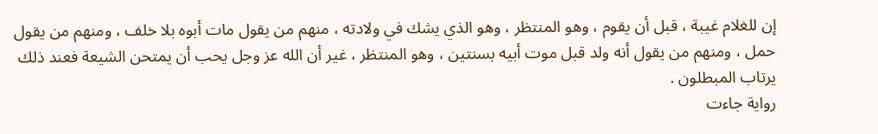إن للغلام غيبة ، قبل أن يقوم ، وهو المنتظر ، وهو الذي يشك في ولادته ، منهم من يقول مات أبوه بلا خلف ، ومنهم من يقول حمل ، ومنهم من يقول أنه ولد قبل موت أبيه بسنتين ، وهو المنتظر ، غير أن الله عز وجل يحب أن يمتحن الشيعة فعند ذلك يرتاب المبطلون .
رواية جاءت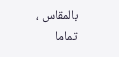بالمقاس ، تماما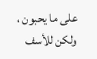على ما يحبون ، ولكن للأسف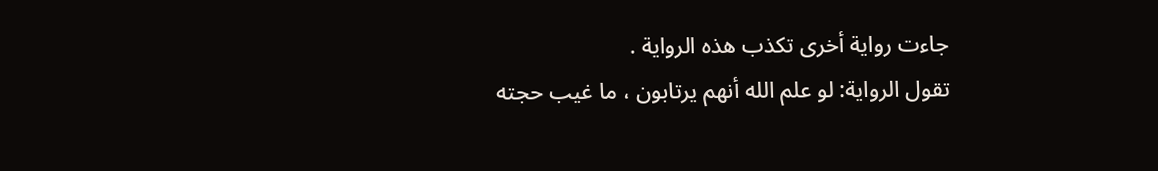جاءت رواية أخرى تكذب هذه الرواية .
تقول الرواية: لو علم الله أنهم يرتابون ، ما غيب حجته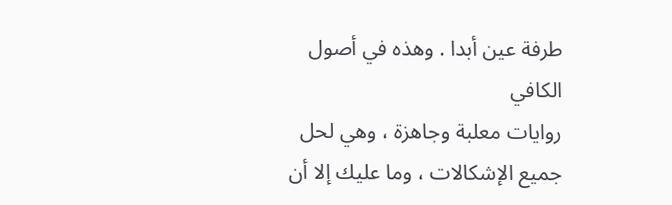طرفة عين أبدا . وهذه في أصول الكافي
روايات معلبة وجاهزة ، وهي لحل جميع الإشكالات ، وما عليك إلا أن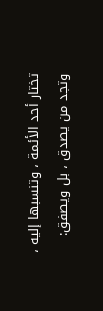تختار أحد الأئمة ، وتنسبها إليه ، وتجد من يصدق ، بل ويصفق: